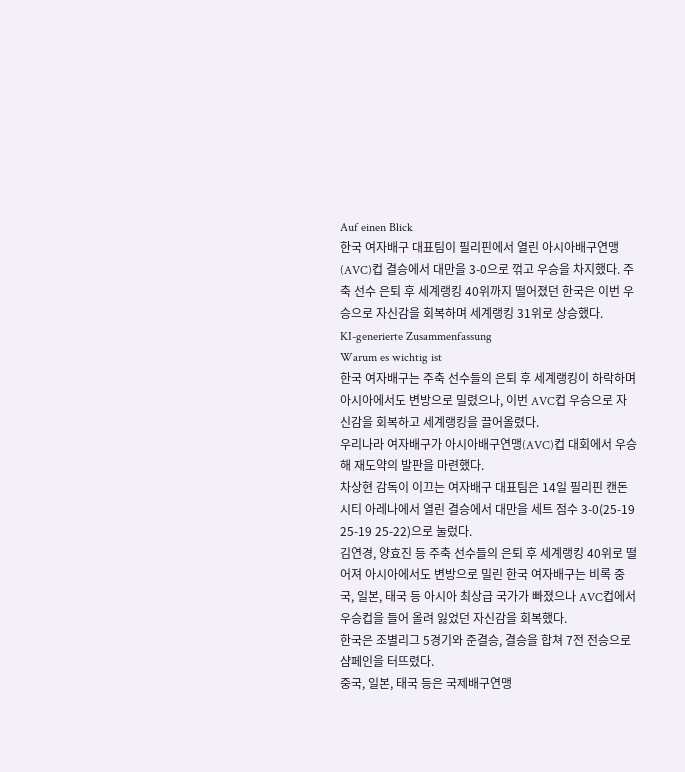Auf einen Blick
한국 여자배구 대표팀이 필리핀에서 열린 아시아배구연맹(AVC)컵 결승에서 대만을 3-0으로 꺾고 우승을 차지했다. 주축 선수 은퇴 후 세계랭킹 40위까지 떨어졌던 한국은 이번 우승으로 자신감을 회복하며 세계랭킹 31위로 상승했다.
KI-generierte Zusammenfassung
Warum es wichtig ist
한국 여자배구는 주축 선수들의 은퇴 후 세계랭킹이 하락하며 아시아에서도 변방으로 밀렸으나, 이번 AVC컵 우승으로 자신감을 회복하고 세계랭킹을 끌어올렸다.
우리나라 여자배구가 아시아배구연맹(AVC)컵 대회에서 우승해 재도약의 발판을 마련했다.
차상현 감독이 이끄는 여자배구 대표팀은 14일 필리핀 캔돈 시티 아레나에서 열린 결승에서 대만을 세트 점수 3-0(25-19 25-19 25-22)으로 눌렀다.
김연경, 양효진 등 주축 선수들의 은퇴 후 세계랭킹 40위로 떨어져 아시아에서도 변방으로 밀린 한국 여자배구는 비록 중국, 일본, 태국 등 아시아 최상급 국가가 빠졌으나 AVC컵에서 우승컵을 들어 올려 잃었던 자신감을 회복했다.
한국은 조별리그 5경기와 준결승, 결승을 합쳐 7전 전승으로 샴페인을 터뜨렸다.
중국, 일본, 태국 등은 국제배구연맹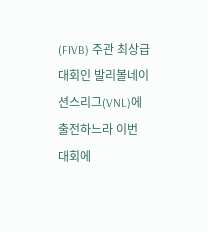(FIVB) 주관 최상급 대회인 발리볼네이션스리그(VNL)에 출전하느라 이번 대회에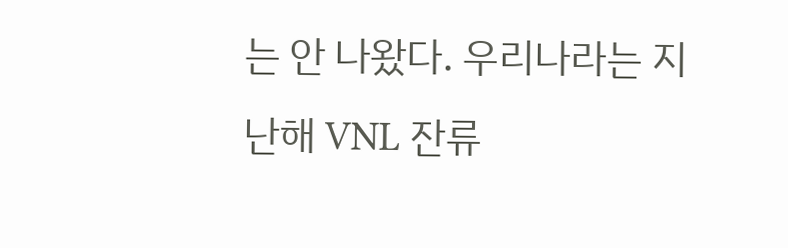는 안 나왔다. 우리나라는 지난해 VNL 잔류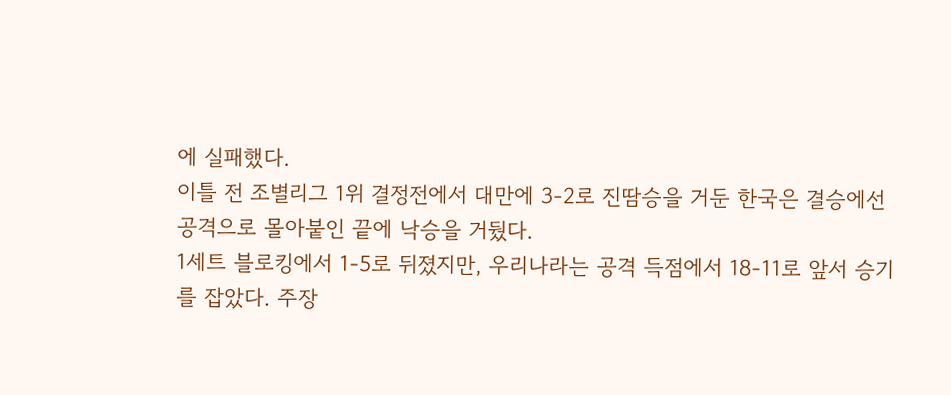에 실패했다.
이틀 전 조별리그 1위 결정전에서 대만에 3-2로 진땀승을 거둔 한국은 결승에선 공격으로 몰아붙인 끝에 낙승을 거뒀다.
1세트 블로킹에서 1-5로 뒤졌지만, 우리나라는 공격 득점에서 18-11로 앞서 승기를 잡았다. 주장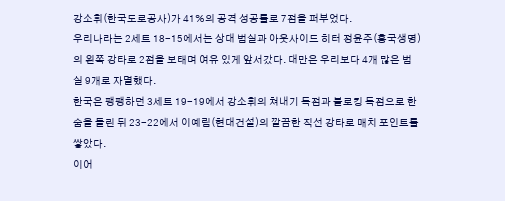강소휘(한국도로공사)가 41%의 공격 성공률로 7점을 퍼부었다.
우리나라는 2세트 18-15에서는 상대 범실과 아웃사이드 히터 정윤주(흥국생명)의 왼쪽 강타로 2점을 보태며 여유 있게 앞서갔다. 대만은 우리보다 4개 많은 범실 9개로 자멸했다.
한국은 팽팽하던 3세트 19-19에서 강소휘의 쳐내기 득점과 블로킹 득점으로 한숨을 돌린 뒤 23-22에서 이예림(현대건설)의 깔끔한 직선 강타로 매치 포인트를 쌓았다.
이어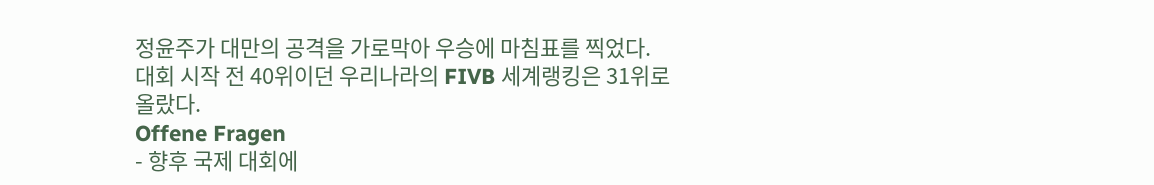정윤주가 대만의 공격을 가로막아 우승에 마침표를 찍었다.
대회 시작 전 40위이던 우리나라의 FIVB 세계랭킹은 31위로 올랐다.
Offene Fragen
- 향후 국제 대회에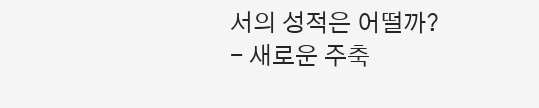서의 성적은 어떨까?
- 새로운 주축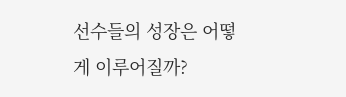선수들의 성장은 어떻게 이루어질까?